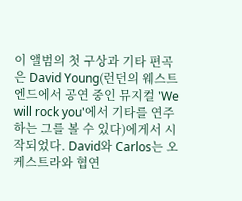이 앨범의 첫 구상과 기타 편곡은 David Young(런던의 웨스트엔드에서 공연 중인 뮤지컬 'We will rock you'에서 기타를 연주하는 그를 볼 수 있다)에게서 시작되었다. David와 Carlos는 오케스트라와 협연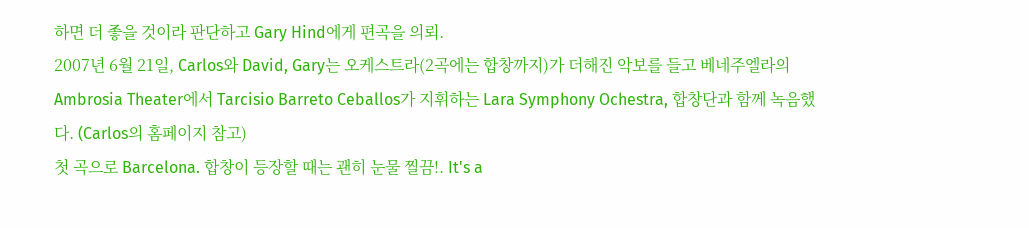하면 더 좋을 것이라 판단하고 Gary Hind에게 편곡을 의뢰.
2007년 6월 21일, Carlos와 David, Gary는 오케스트라(2곡에는 합창까지)가 더해진 악보를 들고 베네주엘라의 Ambrosia Theater에서 Tarcisio Barreto Ceballos가 지휘하는 Lara Symphony Ochestra, 합창단과 함께 녹음했다. (Carlos의 홈페이지 참고)
첫 곡으로 Barcelona. 합창이 등장할 때는 괜히 눈물 찔끔!. It's a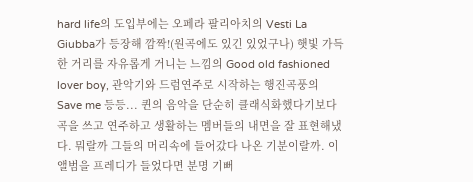hard life의 도입부에는 오페라 팔리아치의 Vesti La Giubba가 등장해 깜짝!(원곡에도 있긴 있었구나) 햇빛 가득한 거리를 자유롭게 거니는 느낌의 Good old fashioned lover boy, 관악기와 드럼연주로 시작하는 행진곡풍의 Save me 등등... 퀸의 음악을 단순히 클래식화했다기보다 곡을 쓰고 연주하고 생활하는 멤버들의 내면을 잘 표현해냈다. 뭐랄까 그들의 머리속에 들어갔다 나온 기분이랄까. 이 앨범을 프레디가 들었다면 분명 기뻐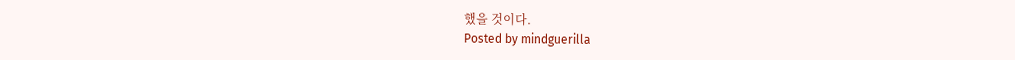했을 것이다.
Posted by mindguerilla